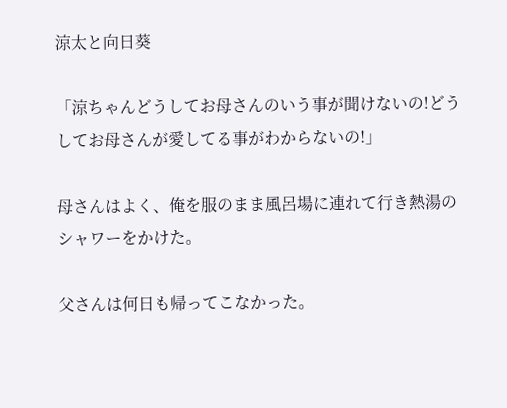涼太と向日葵

「涼ちゃんどうしてお母さんのいう事が聞けないの!どうしてお母さんが愛してる事がわからないの!」

母さんはよく、俺を服のまま風呂場に連れて行き熱湯のシャワーをかけた。

父さんは何日も帰ってこなかった。